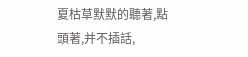夏枯草默默的聽著,點頭著,并不插話,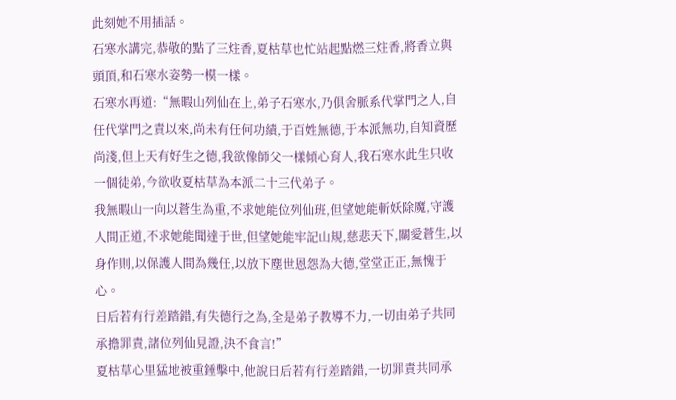此刻她不用插話。
石寒水講完,恭敬的點了三炷香,夏枯草也忙站起點燃三炷香,將香立與頭頂,和石寒水姿勢一模一樣。
石寒水再道:“無暇山列仙在上,弟子石寒水,乃俱舍脈系代掌門之人,自任代掌門之責以來,尚未有任何功績,于百姓無德,于本派無功,自知資歷尚淺,但上天有好生之德,我欲像師父一樣傾心育人,我石寒水此生只收一個徒弟,今欲收夏枯草為本派二十三代弟子。
我無暇山一向以蒼生為重,不求她能位列仙班,但望她能斬妖除魔,守護人間正道,不求她能聞達于世,但望她能牢記山規,慈悲天下,關愛蒼生,以身作則,以保護人間為幾任,以放下塵世恩怨為大德,堂堂正正,無愧于心。
日后若有行差踏錯,有失德行之為,全是弟子教導不力,一切由弟子共同承擔罪責,諸位列仙見證,決不食言!”
夏枯草心里猛地被重錘擊中,他說日后若有行差踏錯,一切罪責共同承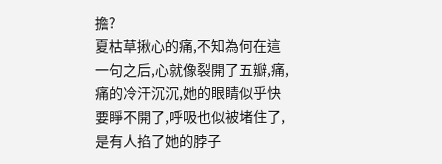擔?
夏枯草揪心的痛,不知為何在這一句之后,心就像裂開了五瓣,痛,痛的冷汗沉沉,她的眼睛似乎快要睜不開了,呼吸也似被堵住了,是有人掐了她的脖子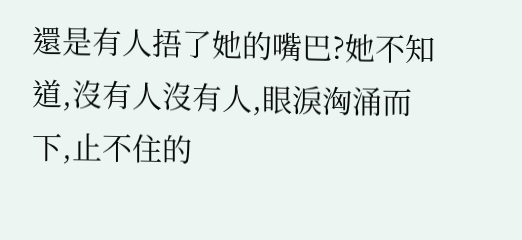還是有人捂了她的嘴巴?她不知道,沒有人沒有人,眼淚洶涌而下,止不住的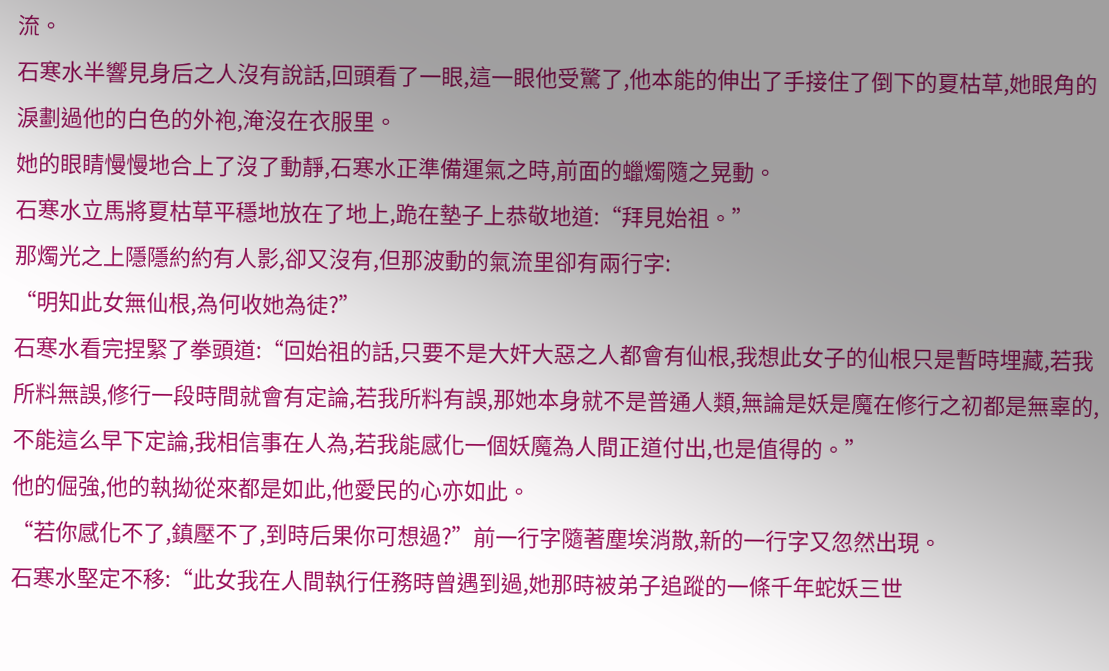流。
石寒水半響見身后之人沒有說話,回頭看了一眼,這一眼他受驚了,他本能的伸出了手接住了倒下的夏枯草,她眼角的淚劃過他的白色的外袍,淹沒在衣服里。
她的眼睛慢慢地合上了沒了動靜,石寒水正準備運氣之時,前面的蠟燭隨之晃動。
石寒水立馬將夏枯草平穩地放在了地上,跪在墊子上恭敬地道:“拜見始祖。”
那燭光之上隱隱約約有人影,卻又沒有,但那波動的氣流里卻有兩行字:
“明知此女無仙根,為何收她為徒?”
石寒水看完捏緊了拳頭道:“回始祖的話,只要不是大奸大惡之人都會有仙根,我想此女子的仙根只是暫時埋藏,若我所料無誤,修行一段時間就會有定論,若我所料有誤,那她本身就不是普通人類,無論是妖是魔在修行之初都是無辜的,不能這么早下定論,我相信事在人為,若我能感化一個妖魔為人間正道付出,也是值得的。”
他的倔強,他的執拗從來都是如此,他愛民的心亦如此。
“若你感化不了,鎮壓不了,到時后果你可想過?”前一行字隨著塵埃消散,新的一行字又忽然出現。
石寒水堅定不移:“此女我在人間執行任務時曾遇到過,她那時被弟子追蹤的一條千年蛇妖三世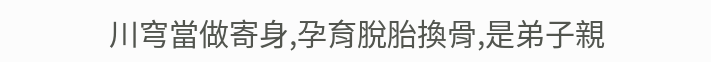川穹當做寄身,孕育脫胎換骨,是弟子親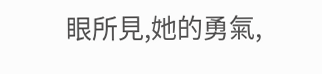眼所見,她的勇氣,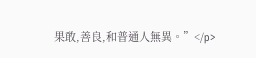果敢,善良,和普通人無異。”</p>